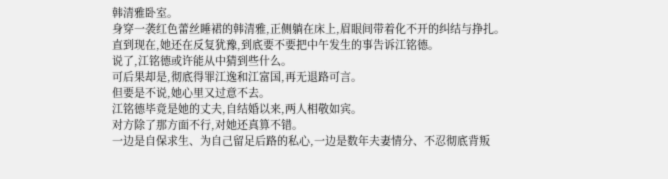韩清雅卧室。
身穿一袭红色蕾丝睡裙的韩清雅,正侧躺在床上,眉眼间带着化不开的纠结与挣扎。
直到现在,她还在反复犹豫,到底要不要把中午发生的事告诉江铭德。
说了,江铭德或许能从中猜到些什么。
可后果却是,彻底得罪江逸和江富国,再无退路可言。
但要是不说,她心里又过意不去。
江铭德毕竟是她的丈夫,自结婚以来,两人相敬如宾。
对方除了那方面不行,对她还真算不错。
一边是自保求生、为自己留足后路的私心,一边是数年夫妻情分、不忍彻底背叛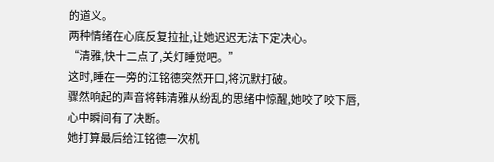的道义。
两种情绪在心底反复拉扯,让她迟迟无法下定决心。
“清雅,快十二点了,关灯睡觉吧。”
这时,睡在一旁的江铭德突然开口,将沉默打破。
骤然响起的声音将韩清雅从纷乱的思绪中惊醒,她咬了咬下唇,心中瞬间有了决断。
她打算最后给江铭德一次机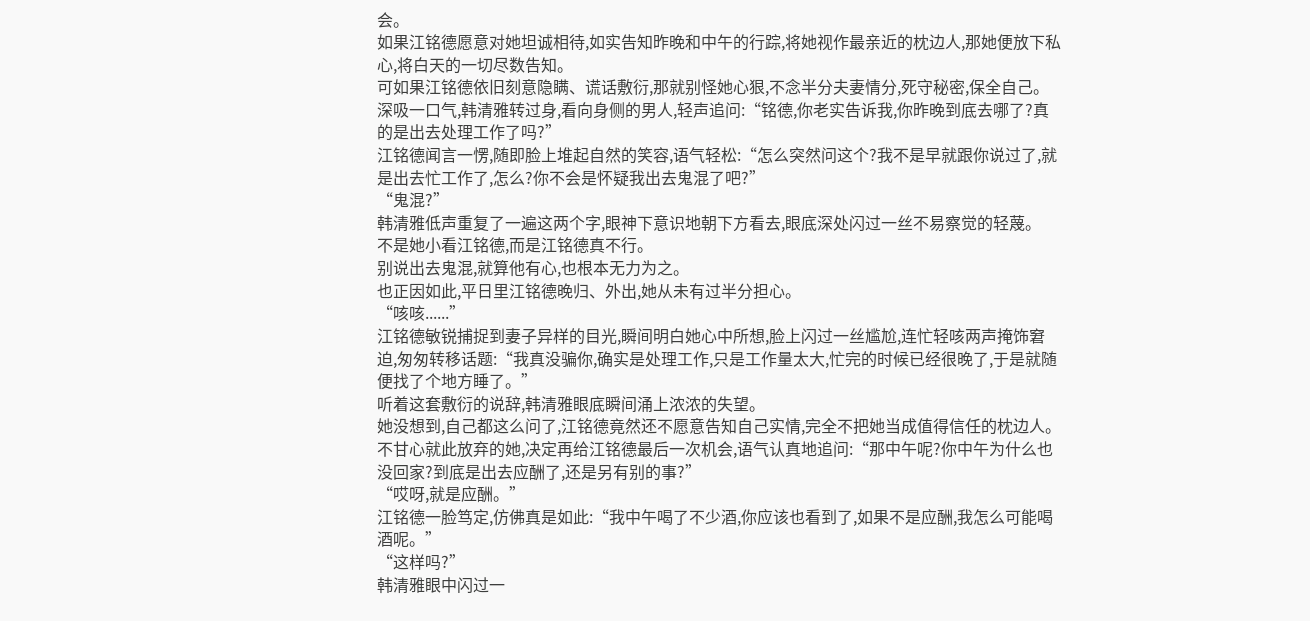会。
如果江铭德愿意对她坦诚相待,如实告知昨晚和中午的行踪,将她视作最亲近的枕边人,那她便放下私心,将白天的一切尽数告知。
可如果江铭德依旧刻意隐瞒、谎话敷衍,那就别怪她心狠,不念半分夫妻情分,死守秘密,保全自己。
深吸一口气,韩清雅转过身,看向身侧的男人,轻声追问:“铭德,你老实告诉我,你昨晚到底去哪了?真的是出去处理工作了吗?”
江铭德闻言一愣,随即脸上堆起自然的笑容,语气轻松:“怎么突然问这个?我不是早就跟你说过了,就是出去忙工作了,怎么?你不会是怀疑我出去鬼混了吧?”
“鬼混?”
韩清雅低声重复了一遍这两个字,眼神下意识地朝下方看去,眼底深处闪过一丝不易察觉的轻蔑。
不是她小看江铭德,而是江铭德真不行。
别说出去鬼混,就算他有心,也根本无力为之。
也正因如此,平日里江铭德晚归、外出,她从未有过半分担心。
“咳咳......”
江铭德敏锐捕捉到妻子异样的目光,瞬间明白她心中所想,脸上闪过一丝尴尬,连忙轻咳两声掩饰窘迫,匆匆转移话题:“我真没骗你,确实是处理工作,只是工作量太大,忙完的时候已经很晚了,于是就随便找了个地方睡了。”
听着这套敷衍的说辞,韩清雅眼底瞬间涌上浓浓的失望。
她没想到,自己都这么问了,江铭德竟然还不愿意告知自己实情,完全不把她当成值得信任的枕边人。
不甘心就此放弃的她,决定再给江铭德最后一次机会,语气认真地追问:“那中午呢?你中午为什么也没回家?到底是出去应酬了,还是另有别的事?”
“哎呀,就是应酬。”
江铭德一脸笃定,仿佛真是如此:“我中午喝了不少酒,你应该也看到了,如果不是应酬,我怎么可能喝酒呢。”
“这样吗?”
韩清雅眼中闪过一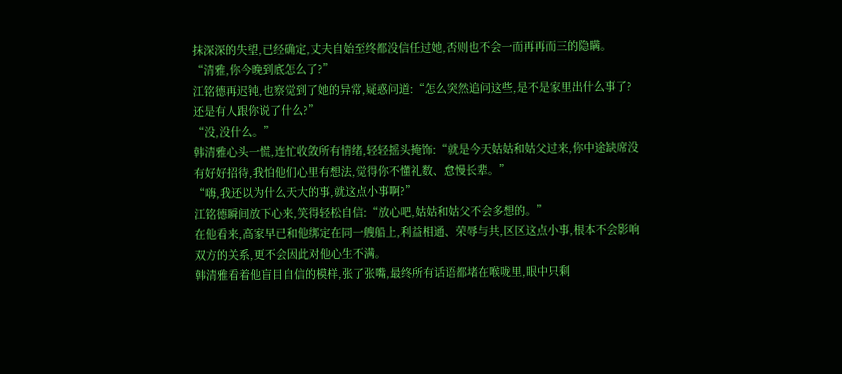抹深深的失望,已经确定,丈夫自始至终都没信任过她,否则也不会一而再再而三的隐瞒。
“清雅,你今晚到底怎么了?”
江铭德再迟钝,也察觉到了她的异常,疑惑问道:“怎么突然追问这些,是不是家里出什么事了?还是有人跟你说了什么?”
“没,没什么。”
韩清雅心头一慌,连忙收敛所有情绪,轻轻摇头掩饰:“就是今天姑姑和姑父过来,你中途缺席没有好好招待,我怕他们心里有想法,觉得你不懂礼数、怠慢长辈。”
“嗨,我还以为什么天大的事,就这点小事啊?”
江铭德瞬间放下心来,笑得轻松自信:“放心吧,姑姑和姑父不会多想的。”
在他看来,高家早已和他绑定在同一艘船上,利益相通、荣辱与共,区区这点小事,根本不会影响双方的关系,更不会因此对他心生不满。
韩清雅看着他盲目自信的模样,张了张嘴,最终所有话语都堵在喉咙里,眼中只剩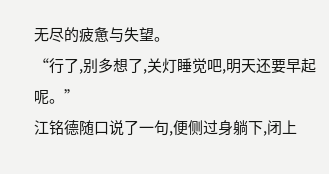无尽的疲惫与失望。
“行了,别多想了,关灯睡觉吧,明天还要早起呢。”
江铭德随口说了一句,便侧过身躺下,闭上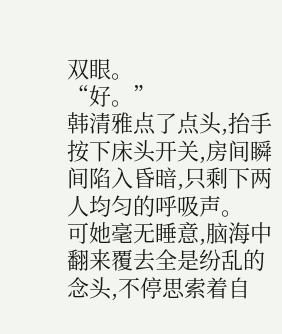双眼。
“好。”
韩清雅点了点头,抬手按下床头开关,房间瞬间陷入昏暗,只剩下两人均匀的呼吸声。
可她毫无睡意,脑海中翻来覆去全是纷乱的念头,不停思索着自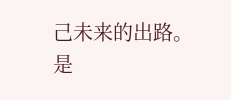己未来的出路。
是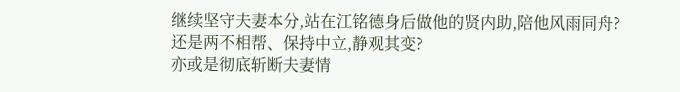继续坚守夫妻本分,站在江铭德身后做他的贤内助,陪他风雨同舟?
还是两不相帮、保持中立,静观其变?
亦或是彻底斩断夫妻情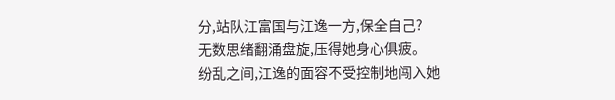分,站队江富国与江逸一方,保全自己?
无数思绪翻涌盘旋,压得她身心俱疲。
纷乱之间,江逸的面容不受控制地闯入她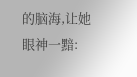的脑海,让她眼神一黯: